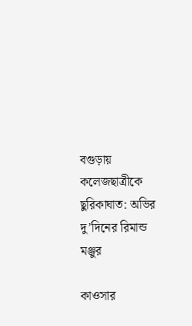বগুড়ায় কলেজছাত্রীকে ছুরিকাঘাত: অভির দু’দিনের রিমান্ড মঞ্জুর

কাওসার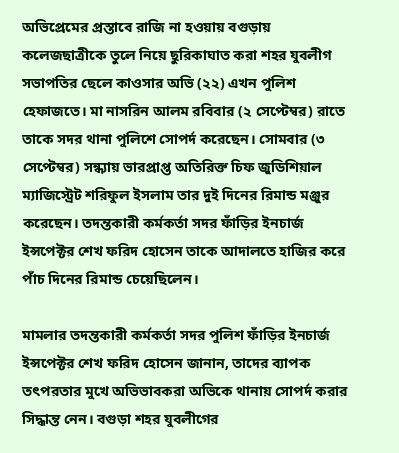অভিপ্রেমের প্রস্তাবে রাজি না হওয়ায় বগুড়ায় কলেজছাত্রীকে তুলে নিয়ে ছুরিকাঘাত করা শহর যুবলীগ সভাপতির ছেলে কাওসার অভি (২২) এখন পুলিশ হেফাজতে। মা নাসরিন আলম রবিবার (২ সেপ্টেম্বর) রাতে তাকে সদর থানা পুলিশে সোপর্দ করেছেন। সোমবার (৩ সেপ্টেম্বর) সন্ধ্যায় ভারপ্রাপ্ত অতিরিক্ত চিফ জুডিশিয়াল ম্যাজিস্ট্রেট শরিফুল ইসলাম তার দুই দিনের রিমান্ড মঞ্জুর করেছেন। তদন্তকারী কর্মকর্তা সদর ফাঁড়ির ইনচার্জ ইন্সপেক্টর শেখ ফরিদ হোসেন তাকে আদালতে হাজির করে পাঁচ দিনের রিমান্ড চেয়েছিলেন।

মামলার তদন্তকারী কর্মকর্তা সদর পুলিশ ফাঁড়ির ইনচার্জ ইন্সপেক্টর শেখ ফরিদ হোসেন জানান, তাদের ব্যাপক তৎপরতার মুখে অভিভাবকরা অভিকে থানায় সোপর্দ করার সিদ্ধান্ত নেন। বগুড়া শহর যুবলীগের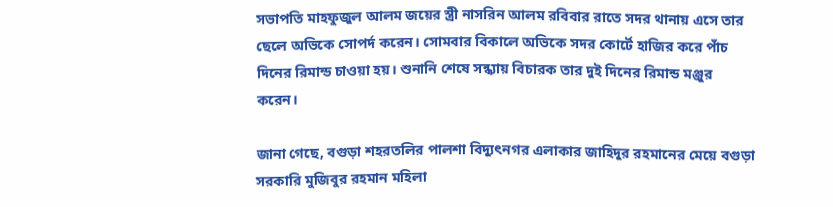সভাপতি মাহফুজুল আলম জয়ের স্ত্রী নাসরিন আলম রবিবার রাতে সদর থানায় এসে তার ছেলে অভিকে সোপর্দ করেন। সোমবার বিকালে অভিকে সদর কোর্টে হাজির করে পাঁচ দিনের রিমান্ড চাওয়া হয়। শুনানি শেষে সন্ধ্যায় বিচারক তার দুই দিনের রিমান্ড মঞ্জুর করেন।

জানা গেছে, বগুড়া শহরতলির পালশা বিদ্যুৎনগর এলাকার জাহিদুর রহমানের মেয়ে বগুড়া সরকারি মুজিবুর রহমান মহিলা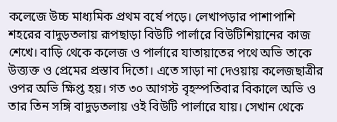কলেজে উচ্চ মাধ্যমিক প্রথম বর্ষে পড়ে। লেখাপড়ার পাশাপাশি শহরের বাদুড়তলায় রূপছাড়া বিউটি পার্লারে বিউটিশিয়ানের কাজ শেখে। বাড়ি থেকে কলেজ ও পার্লারে যাতায়াতের পথে অভি তাকে উত্ত্যক্ত ও প্রেমের প্রস্তাব দিতো। এতে সাড়া না দেওয়ায় কলেজছাত্রীর ওপর অভি ক্ষিপ্ত হয়। গত ৩০ আগস্ট বৃহস্পতিবার বিকালে অভি ও তার তিন সঙ্গি বাদুড়তলায় ওই বিউটি পার্লারে যায়। সেখান থেকে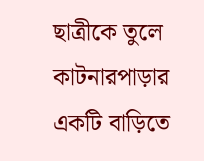ছাত্রীকে তুলে কাটনারপাড়ার একটি বাড়িতে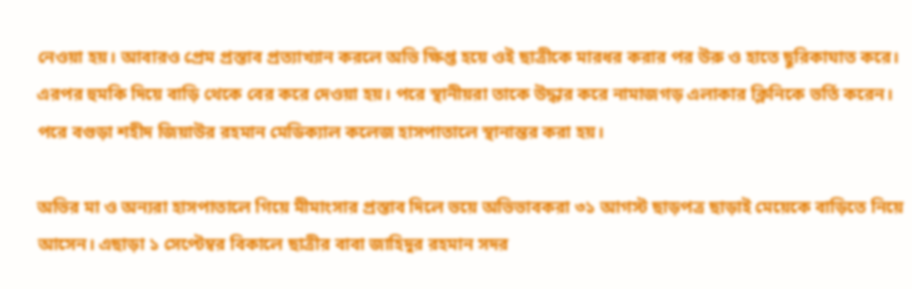নেওয়া হয়। আবারও প্রেম প্রস্তাব প্রত্যাখ্যান করলে অভি ক্ষিপ্ত হয়ে ওই ছাত্রীকে মারধর করার পর উরু ও হাতে ছুরিকাঘাত করে। এরপর হুমকি দিয়ে বাড়ি থেকে বের করে দেওয়া হয়। পরে স্থানীয়রা তাকে উদ্ধার করে নামাজগড় এলাকার ক্লিনিকে ভর্তি করেন। পরে বগুড়া শহীদ জিয়াউর রহমান মেডিক্যাল কলেজ হাসপাতালে স্থানান্তর করা হয়।

অভির মা ও অন্যরা হাসপাতালে গিয়ে মীমাংসার প্রস্তাব দিলে ভয়ে অভিভাবকরা ৩১ আগস্ট ছাড়পত্র ছাড়াই মেয়েকে বাড়িতে নিয়ে আসেন। এছাড়া ১ সেপ্টেম্বর বিকালে ছাত্রীর বাবা জাহিদুর রহমান সদর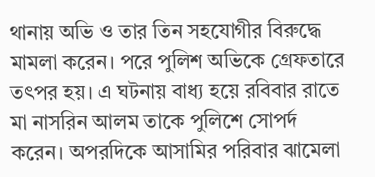থানায় অভি ও তার তিন সহযোগীর বিরুদ্ধে মামলা করেন। পরে পুলিশ অভিকে গ্রেফতারে তৎপর হয়। এ ঘটনায় বাধ্য হয়ে রবিবার রাতে মা নাসরিন আলম তাকে পুলিশে সোপর্দ করেন। অপরদিকে আসামির পরিবার ঝামেলা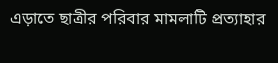এড়াতে ছাত্রীর পরিবার মামলাটি প্রত্যাহার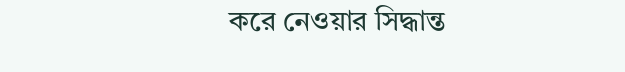করে নেওয়ার সিদ্ধান্ত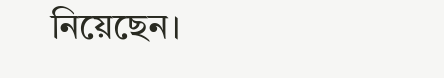নিয়েছেন।